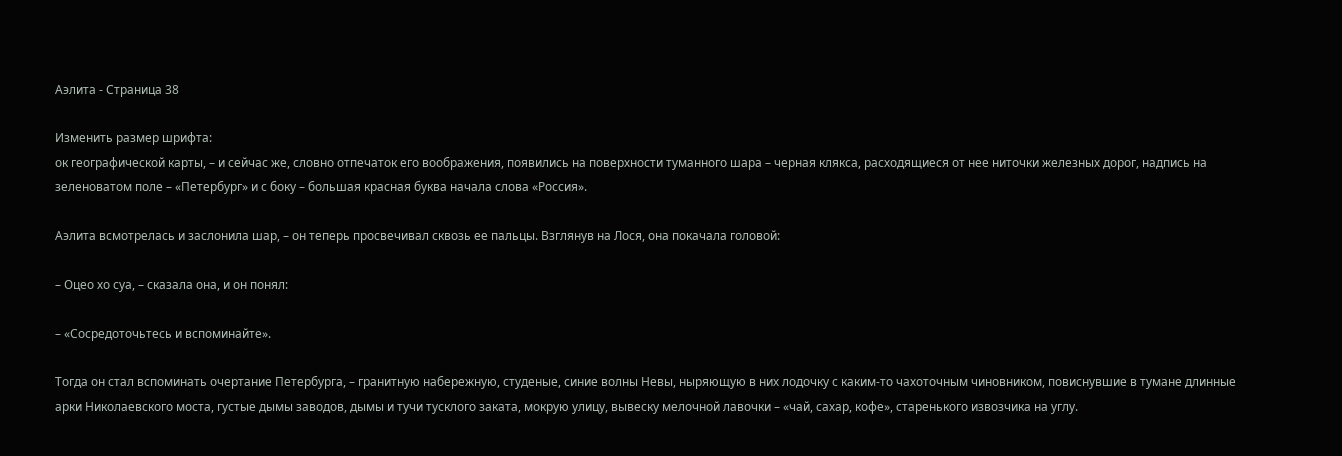Аэлита - Страница 38

Изменить размер шрифта:
ок географической карты, – и сейчас же, словно отпечаток его воображения, появились на поверхности туманного шара – черная клякса, расходящиеся от нее ниточки железных дорог, надпись на зеленоватом поле – «Петербург» и с боку – большая красная буква начала слова «Россия».

Аэлита всмотрелась и заслонила шар, – он теперь просвечивал сквозь ее пальцы. Взглянув на Лося, она покачала головой:

– Оцео хо суа, – сказала она, и он понял:

– «Сосредоточьтесь и вспоминайте».

Тогда он стал вспоминать очертание Петербурга, – гранитную набережную, студеные, синие волны Невы, ныряющую в них лодочку с каким-то чахоточным чиновником, повиснувшие в тумане длинные арки Николаевского моста, густые дымы заводов, дымы и тучи тусклого заката, мокрую улицу, вывеску мелочной лавочки – «чай, сахар, кофе», старенького извозчика на углу.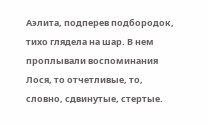Аэлита, подперев подбородок, тихо глядела на шар. В нем проплывали воспоминания Лося, то отчетливые, то, словно, сдвинутые, стертые.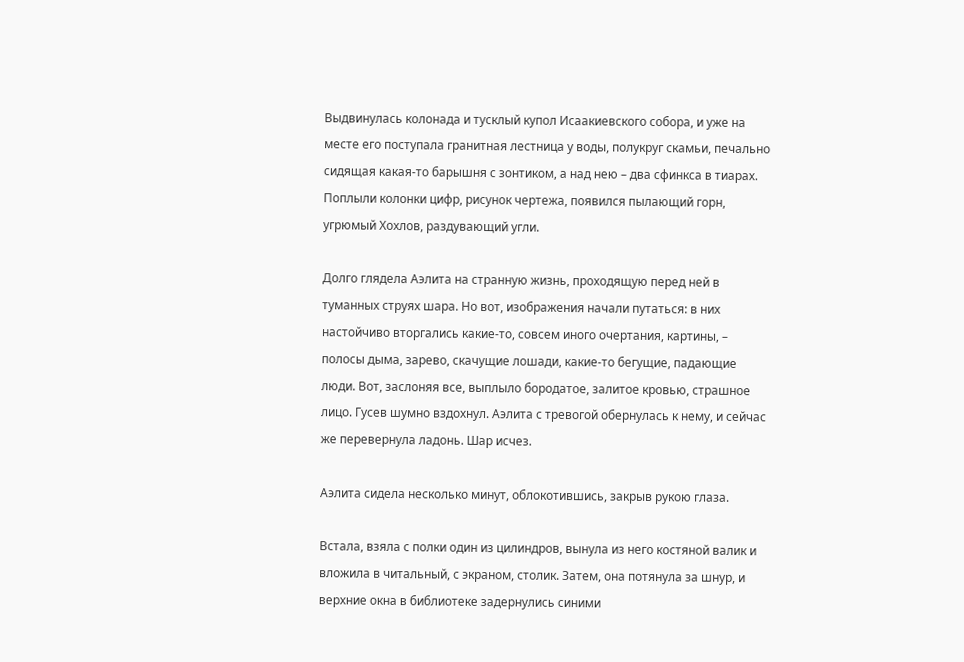Выдвинулась колонада и тусклый купол Исаакиевского собора, и уже на месте его поступала гранитная лестница у воды, полукруг скамьи, печально сидящая какая-то барышня с зонтиком, а над нею – два сфинкса в тиарах. Поплыли колонки цифр, рисунок чертежа, появился пылающий горн, угрюмый Хохлов, раздувающий угли.

Долго глядела Аэлита на странную жизнь, проходящую перед ней в туманных струях шара. Но вот, изображения начали путаться: в них настойчиво вторгались какие-то, совсем иного очертания, картины, – полосы дыма, зарево, скачущие лошади, какие-то бегущие, падающие люди. Вот, заслоняя все, выплыло бородатое, залитое кровью, страшное лицо. Гусев шумно вздохнул. Аэлита с тревогой обернулась к нему, и сейчас же перевернула ладонь. Шар исчез.

Аэлита сидела несколько минут, облокотившись, закрыв рукою глаза.

Встала, взяла с полки один из цилиндров, вынула из него костяной валик и вложила в читальный, с экраном, столик. Затем, она потянула за шнур, и верхние окна в библиотеке задернулись синими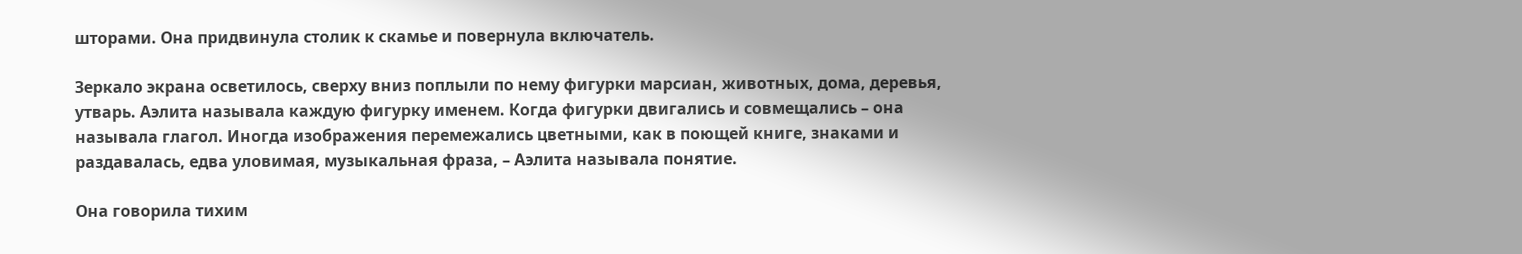шторами. Она придвинула столик к скамье и повернула включатель.

Зеркало экрана осветилось, сверху вниз поплыли по нему фигурки марсиан, животных, дома, деревья, утварь. Аэлита называла каждую фигурку именем. Когда фигурки двигались и совмещались – она называла глагол. Иногда изображения перемежались цветными, как в поющей книге, знаками и раздавалась, едва уловимая, музыкальная фраза, – Аэлита называла понятие.

Она говорила тихим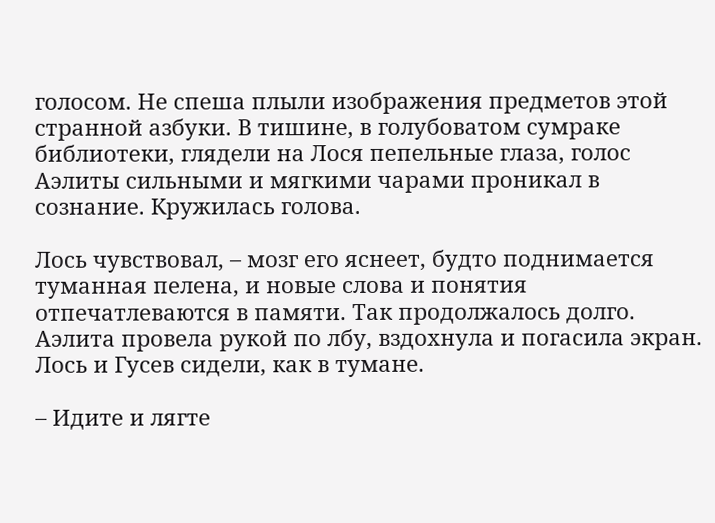голосом. Не спеша плыли изображения предметов этой странной азбуки. В тишине, в голубоватом сумраке библиотеки, глядели на Лося пепельные глаза, голос Аэлиты сильными и мягкими чарами проникал в сознание. Кружилась голова.

Лось чувствовал, – мозг его яснеет, будто поднимается туманная пелена, и новые слова и понятия отпечатлеваются в памяти. Так продолжалось долго. Аэлита провела рукой по лбу, вздохнула и погасила экран. Лось и Гусев сидели, как в тумане.

– Идите и лягте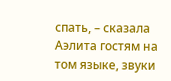спать, – сказала Аэлита гостям на том языке, звуки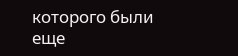которого были еще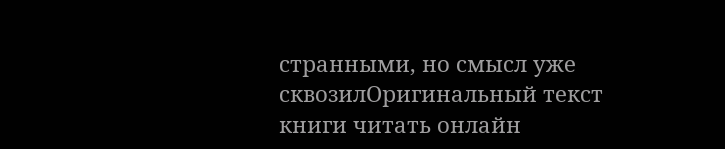странными, но смысл уже сквозилОригинальный текст книги читать онлайн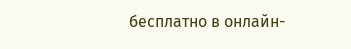бесплатно в онлайн-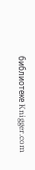библиотеке Knigger.com